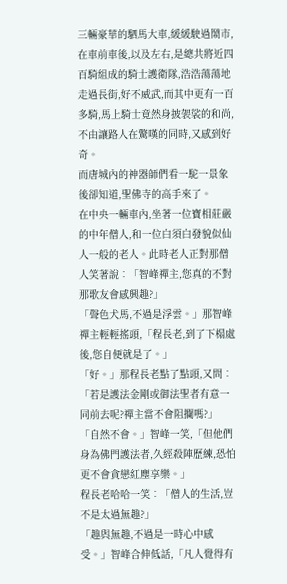三輛豪華的駟馬大車,緩緩駛過鬧市,在車前車後,以及左右,是總共將近四百騎組成的騎士護衛隊,浩浩蕩蕩地走過長街,好不威武,而其中更有一百多騎,馬上騎士竟然身披袈裟的和尚,不由讓路人在驚嘆的同時,又感到好奇。
而唐城內的神器師們看一駝一景象後卻知道,聖佛寺的高手來了。
在中央一輛車內,坐著一位寶相莊嚴的中年僧人,和一位白須白發貌似仙人一般的老人。此時老人正對那僧人笑著說︰「智峰禪主,您真的不對那歌友會感興趣?」
「聲色犬馬,不過是浮雲。」那智峰禪主輕輕搖頭,「程長老,到了下榻處後,您自便就是了。」
「好。」那程長老點了點頭,又問︰「若是護法金剛或御法聖者有意一同前去呢?禪主當不會阻攔嗎?」
「自然不會。」智峰一笑,「但他們身為佛門護法者,久經殺陣歷練,恐怕更不會貪戀紅塵享樂。」
程長老哈哈一笑︰「僧人的生活,豈不是太過無趣?」
「趣與無趣,不過是一時心中感受。」智峰合伸低話,「凡人覺得有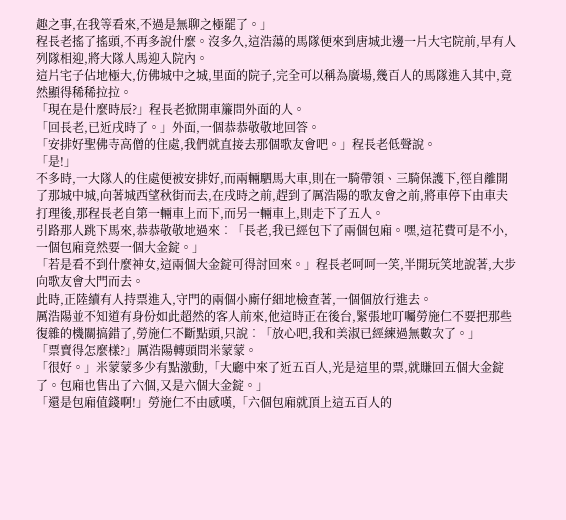趣之事,在我等看來,不過是無聊之極罷了。」
程長老搖了搖頭,不再多說什麼。沒多久,這浩蕩的馬隊便來到唐城北邊一片大宅院前,早有人列隊相迎,將大隊人馬迎入院內。
這片宅子佔地極大,仿佛城中之城,里面的院子,完全可以稱為廣場,幾百人的馬隊進入其中,竟然顯得稀稀拉拉。
「現在是什麼時辰?」程長老掀開車簾問外面的人。
「回長老,已近戌時了。」外面,一個恭恭敬敬地回答。
「安排好聖佛寺高僧的住處,我們就直接去那個歌友會吧。」程長老低聲說。
「是!」
不多時,一大隊人的住處便被安排好,而兩輛駟馬大車,則在一騎帶領、三騎保護下,徑自離開了那城中城,向著城西望秋街而去,在戌時之前,趕到了厲浩陽的歌友會之前,將車停下由車夫打理後,那程長老自第一輛車上而下,而另一輛車上,則走下了五人。
引路那人跳下馬來,恭恭敬敬地過來︰「長老,我已經包下了兩個包廂。嘿,這花費可是不小,一個包廂竟然要一個大金錠。」
「若是看不到什麼神女,這兩個大金錠可得討回來。」程長老呵呵一笑,半開玩笑地說著,大步向歌友會大門而去。
此時,正陸續有人持票進入,守門的兩個小廝仔細地檢查著,一個個放行進去。
厲浩陽並不知道有身份如此超然的客人前來,他這時正在後台,緊張地叮囑勞施仁不要把那些復雜的機關搞錯了,勞施仁不斷點頭,只說︰「放心吧,我和美淑已經練過無數次了。」
「票賣得怎麼樣?」厲浩陽轉頭問米蒙蒙。
「很好。」米蒙蒙多少有點激動,「大廳中來了近五百人,光是這里的票,就賺回五個大金錠了。包廂也售出了六個,又是六個大金錠。」
「還是包廂值錢啊!」勞施仁不由感嘆,「六個包廂就頂上這五百人的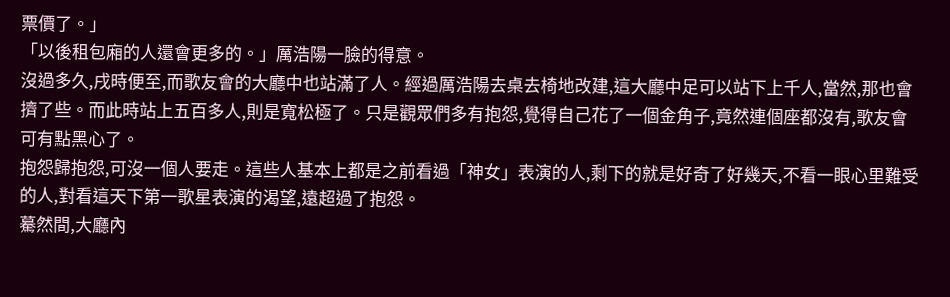票價了。」
「以後租包廂的人還會更多的。」厲浩陽一臉的得意。
沒過多久,戌時便至,而歌友會的大廳中也站滿了人。經過厲浩陽去桌去椅地改建,這大廳中足可以站下上千人,當然,那也會擠了些。而此時站上五百多人,則是寬松極了。只是觀眾們多有抱怨,覺得自己花了一個金角子,竟然連個座都沒有,歌友會可有點黑心了。
抱怨歸抱怨,可沒一個人要走。這些人基本上都是之前看過「神女」表演的人,剩下的就是好奇了好幾天,不看一眼心里難受的人,對看這天下第一歌星表演的渴望,遠超過了抱怨。
驀然間,大廳內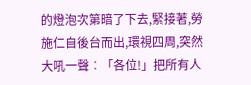的燈泡次第暗了下去,緊接著,勞施仁自後台而出,環視四周,突然大吼一聲︰「各位!」把所有人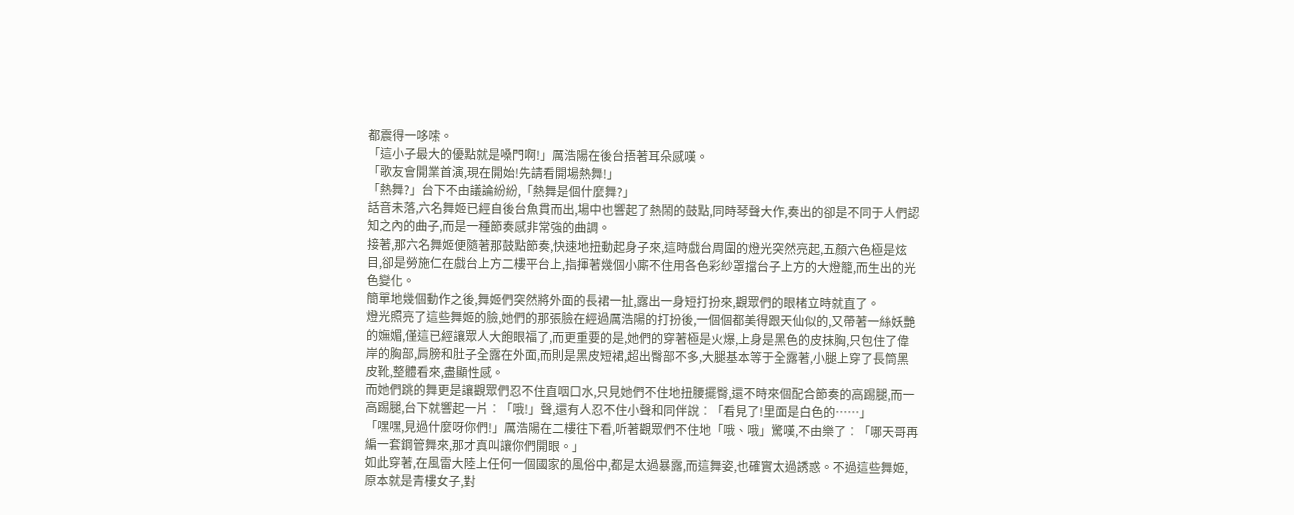都震得一哆嗦。
「這小子最大的優點就是嗓門啊!」厲浩陽在後台捂著耳朵感嘆。
「歌友會開業首演,現在開始!先請看開場熱舞!」
「熱舞?」台下不由議論紛紛,「熱舞是個什麼舞?」
話音未落,六名舞姬已經自後台魚貫而出,場中也響起了熱鬧的鼓點,同時琴聲大作,奏出的卻是不同于人們認知之內的曲子,而是一種節奏感非常強的曲調。
接著,那六名舞姬便隨著那鼓點節奏,快速地扭動起身子來,這時戲台周圍的燈光突然亮起,五顏六色極是炫目,卻是勞施仁在戲台上方二樓平台上,指揮著幾個小廝不住用各色彩紗罩擋台子上方的大燈籠,而生出的光色變化。
簡單地幾個動作之後,舞姬們突然將外面的長裙一扯,露出一身短打扮來,觀眾們的眼楮立時就直了。
燈光照亮了這些舞姬的臉,她們的那張臉在經過厲浩陽的打扮後,一個個都美得跟天仙似的,又帶著一絲妖艷的嫵媚,僅這已經讓眾人大飽眼福了,而更重要的是,她們的穿著極是火爆,上身是黑色的皮抹胸,只包住了偉岸的胸部,肩膀和肚子全露在外面,而則是黑皮短裙,超出臀部不多,大腿基本等于全露著,小腿上穿了長筒黑皮靴,整體看來,盡顯性感。
而她們跳的舞更是讓觀眾們忍不住直咽口水,只見她們不住地扭腰擺臀,還不時來個配合節奏的高踢腿,而一高踢腿,台下就響起一片︰「哦!」聲,還有人忍不住小聲和同伴說︰「看見了!里面是白色的……」
「嘿嘿,見過什麼呀你們!」厲浩陽在二樓往下看,听著觀眾們不住地「哦、哦」驚嘆,不由樂了︰「哪天哥再編一套鋼管舞來,那才真叫讓你們開眼。」
如此穿著,在風雷大陸上任何一個國家的風俗中,都是太過暴露,而這舞姿,也確實太過誘惑。不過這些舞姬,原本就是青樓女子,對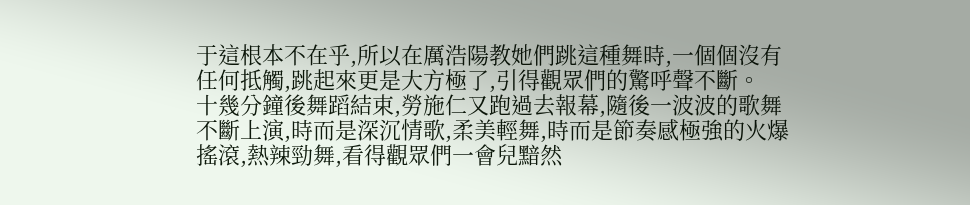于這根本不在乎,所以在厲浩陽教她們跳這種舞時,一個個沒有任何抵觸,跳起來更是大方極了,引得觀眾們的驚呼聲不斷。
十幾分鐘後舞蹈結束,勞施仁又跑過去報幕,隨後一波波的歌舞不斷上演,時而是深沉情歌,柔美輕舞,時而是節奏感極強的火爆搖滾,熱辣勁舞,看得觀眾們一會兒黯然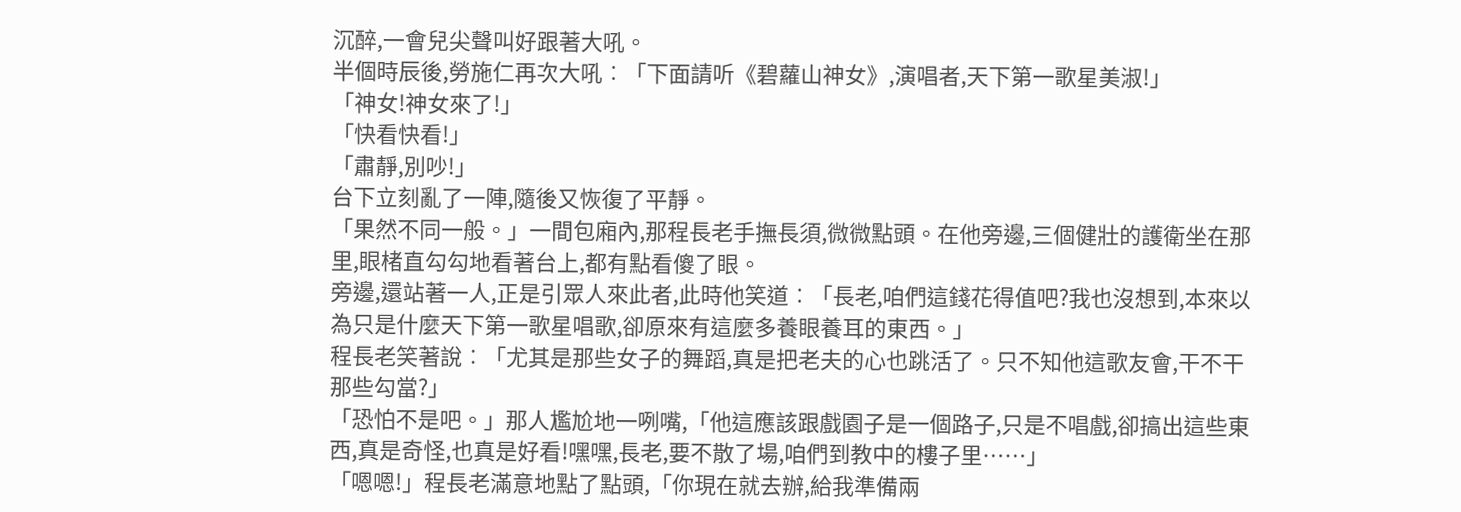沉醉,一會兒尖聲叫好跟著大吼。
半個時辰後,勞施仁再次大吼︰「下面請听《碧蘿山神女》,演唱者,天下第一歌星美淑!」
「神女!神女來了!」
「快看快看!」
「肅靜,別吵!」
台下立刻亂了一陣,隨後又恢復了平靜。
「果然不同一般。」一間包廂內,那程長老手撫長須,微微點頭。在他旁邊,三個健壯的護衛坐在那里,眼楮直勾勾地看著台上,都有點看傻了眼。
旁邊,還站著一人,正是引眾人來此者,此時他笑道︰「長老,咱們這錢花得值吧?我也沒想到,本來以為只是什麼天下第一歌星唱歌,卻原來有這麼多養眼養耳的東西。」
程長老笑著說︰「尤其是那些女子的舞蹈,真是把老夫的心也跳活了。只不知他這歌友會,干不干那些勾當?」
「恐怕不是吧。」那人尷尬地一咧嘴,「他這應該跟戲園子是一個路子,只是不唱戲,卻搞出這些東西,真是奇怪,也真是好看!嘿嘿,長老,要不散了場,咱們到教中的樓子里……」
「嗯嗯!」程長老滿意地點了點頭,「你現在就去辦,給我準備兩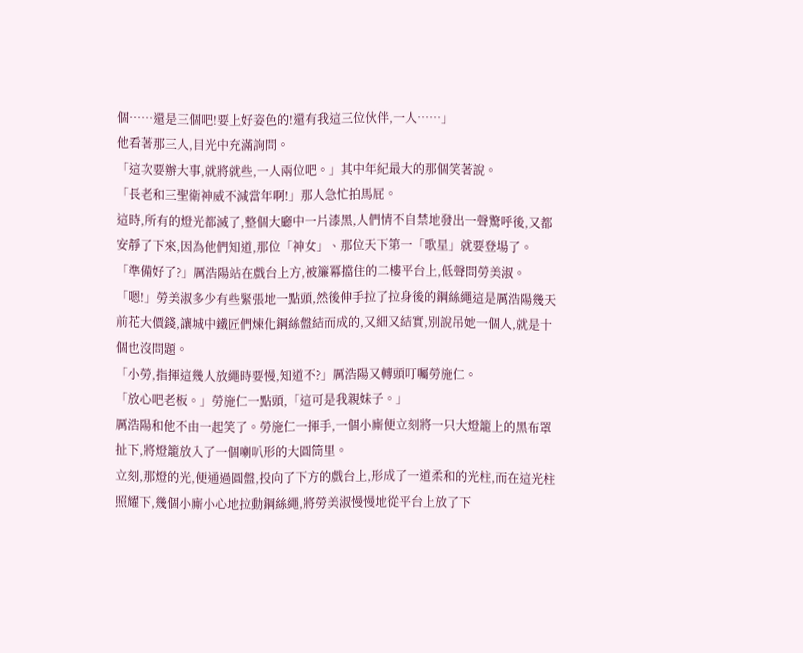個……還是三個吧!要上好姿色的!還有我這三位伙伴,一人……」
他看著那三人,目光中充滿詢問。
「這次要辦大事,就將就些,一人兩位吧。」其中年紀最大的那個笑著說。
「長老和三聖衛神威不減當年啊!」那人急忙拍馬屁。
這時,所有的燈光都滅了,整個大廳中一片漆黑,人們情不自禁地發出一聲驚呼後,又都安靜了下來,因為他們知道,那位「神女」、那位天下第一「歌星」就要登場了。
「準備好了?」厲浩陽站在戲台上方,被簾冪擋住的二樓平台上,低聲問勞美淑。
「嗯!」勞美淑多少有些緊張地一點頭,然後伸手拉了拉身後的鋼絲繩這是厲浩陽幾天前花大價錢,讓城中鐵匠們煉化鋼絲盤結而成的,又細又結實,別說吊她一個人,就是十個也沒問題。
「小勞,指揮這幾人放繩時要慢,知道不?」厲浩陽又轉頭叮囑勞施仁。
「放心吧老板。」勞施仁一點頭,「這可是我親妹子。」
厲浩陽和他不由一起笑了。勞施仁一揮手,一個小廝便立刻將一只大燈籠上的黑布罩扯下,將燈籠放入了一個喇叭形的大圓筒里。
立刻,那燈的光,便通過圓盤,投向了下方的戲台上,形成了一道柔和的光柱,而在這光柱照耀下,幾個小廝小心地拉動鋼絲繩,將勞美淑慢慢地從平台上放了下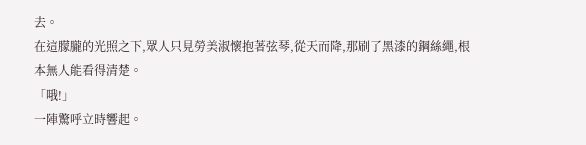去。
在這朦朧的光照之下,眾人只見勞美淑懷抱著弦琴,從天而降,那刷了黑漆的鋼絲繩,根本無人能看得清楚。
「哦!」
一陣驚呼立時響起。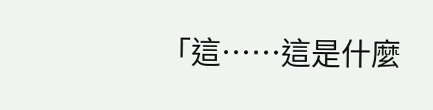「這……這是什麼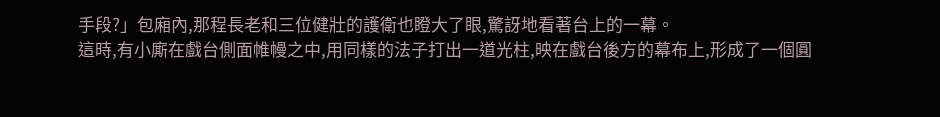手段?」包廂內,那程長老和三位健壯的護衛也瞪大了眼,驚訝地看著台上的一幕。
這時,有小廝在戲台側面帷幔之中,用同樣的法子打出一道光柱,映在戲台後方的幕布上,形成了一個圓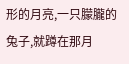形的月亮,一只朦朧的兔子,就蹲在那月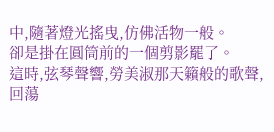中,隨著燈光搖曳,仿佛活物一般。
卻是掛在圓筒前的一個剪影罷了。
這時,弦琴聲響,勞美淑那天籟般的歌聲,回蕩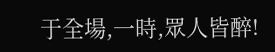于全場,一時,眾人皆醉!